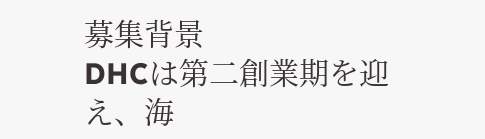募集背景
DHCは第二創業期を迎え、海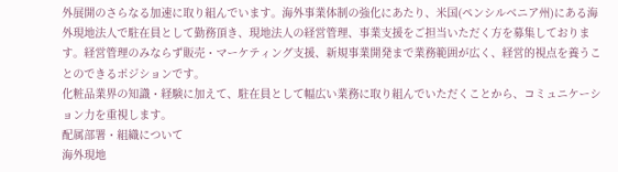外展開のさらなる加速に取り組んでいます。海外事業体制の強化にあたり、米国(ペンシルベニア州)にある海外現地法人で駐在員として勤務頂き、現地法人の経営管理、事業支援をご担当いただく方を募集しております。経営管理のみならず販売・マーケティング支援、新規事業開発まで業務範囲が広く、経営的視点を養うことのできるポジションです。
化粧品業界の知識・経験に加えて、駐在員として幅広い業務に取り組んでいただくことから、コミュニケーション力を重視します。
配属部署・組織について
海外現地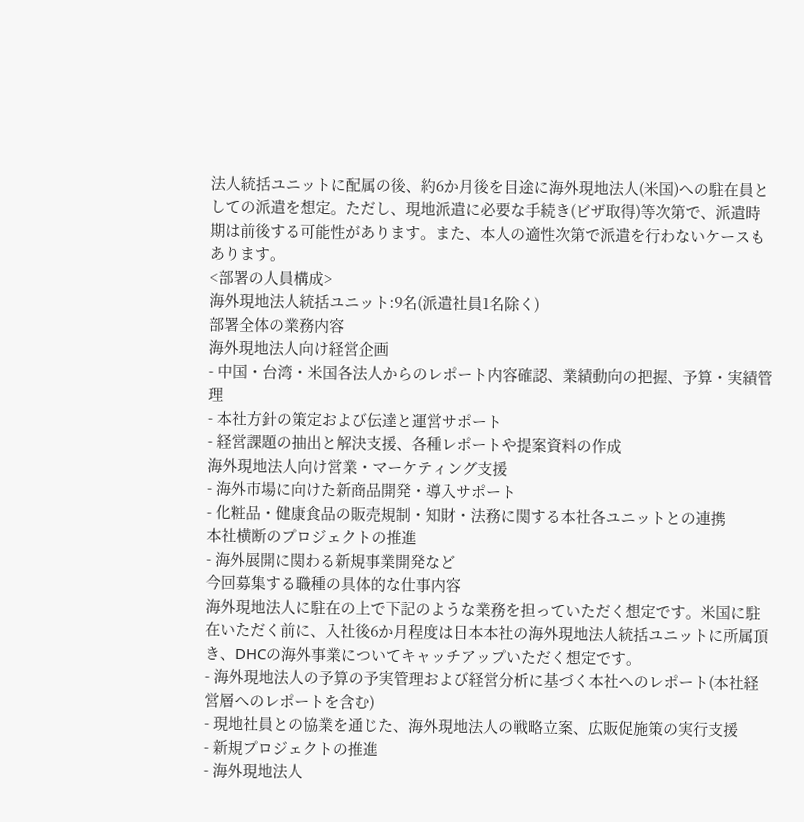法人統括ユニットに配属の後、約6か月後を目途に海外現地法人(米国)への駐在員としての派遣を想定。ただし、現地派遣に必要な手続き(ビザ取得)等次第で、派遣時期は前後する可能性があります。また、本人の適性次第で派遣を行わないケースもあります。
<部署の人員構成>
海外現地法人統括ユニット:9名(派遣社員1名除く)
部署全体の業務内容
海外現地法人向け経営企画
- 中国・台湾・米国各法人からのレポート内容確認、業績動向の把握、予算・実績管理
- 本社方針の策定および伝達と運営サポート
- 経営課題の抽出と解決支援、各種レポートや提案資料の作成
海外現地法人向け営業・マーケティング支援
- 海外市場に向けた新商品開発・導入サポート
- 化粧品・健康食品の販売規制・知財・法務に関する本社各ユニットとの連携
本社横断のプロジェクトの推進
- 海外展開に関わる新規事業開発など
今回募集する職種の具体的な仕事内容
海外現地法人に駐在の上で下記のような業務を担っていただく想定です。米国に駐在いただく前に、入社後6か月程度は日本本社の海外現地法人統括ユニットに所属頂き、DHCの海外事業についてキャッチアップいただく想定です。
- 海外現地法人の予算の予実管理および経営分析に基づく本社へのレポート(本社経営層へのレポートを含む)
- 現地社員との協業を通じた、海外現地法人の戦略立案、広販促施策の実行支援
- 新規プロジェクトの推進
- 海外現地法人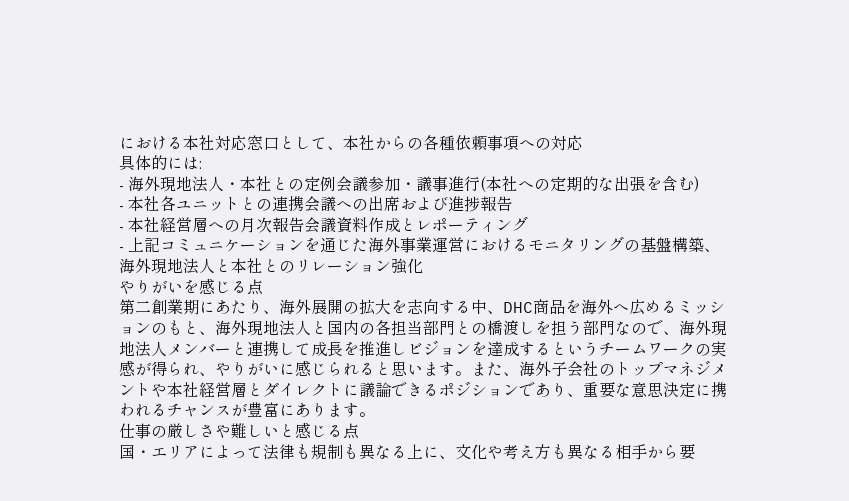における本社対応窓口として、本社からの各種依頼事項への対応
具体的には:
- 海外現地法人・本社との定例会議参加・議事進行(本社への定期的な出張を含む)
- 本社各ユニットとの連携会議への出席および進捗報告
- 本社経営層への月次報告会議資料作成とレポーティング
- 上記コミュニケーションを通じた海外事業運営におけるモニタリングの基盤構築、海外現地法人と本社とのリレーション強化
やりがいを感じる点
第二創業期にあたり、海外展開の拡大を志向する中、DHC商品を海外へ広めるミッションのもと、海外現地法人と国内の各担当部門との橋渡しを担う部門なので、海外現地法人メンバーと連携して成長を推進しビジョンを達成するというチームワークの実感が得られ、やりがいに感じられると思います。また、海外子会社のトップマネジメントや本社経営層とダイレクトに議論できるポジションであり、重要な意思決定に携われるチャンスが豊富にあります。
仕事の厳しさや難しいと感じる点
国・エリアによって法律も規制も異なる上に、文化や考え方も異なる相手から要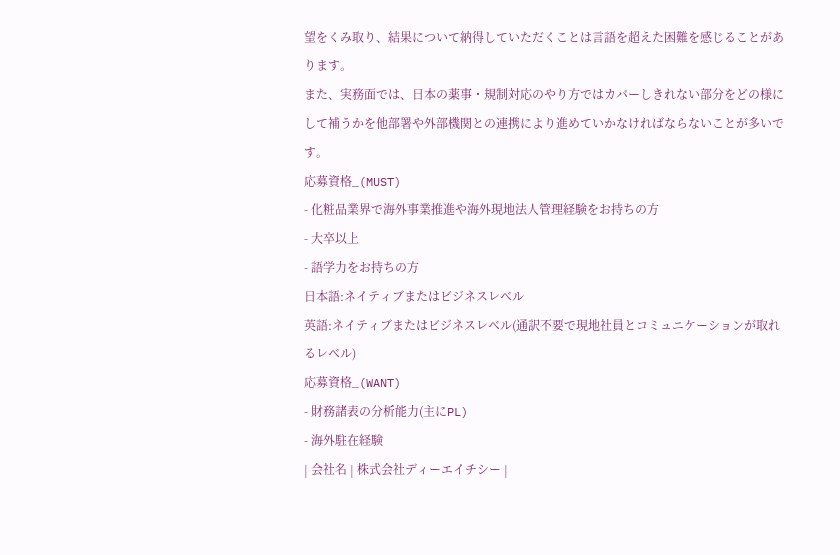望をくみ取り、結果について納得していただくことは言語を超えた困難を感じることがあります。
また、実務面では、日本の薬事・規制対応のやり方ではカバーしきれない部分をどの様にして補うかを他部署や外部機関との連携により進めていかなければならないことが多いです。
応募資格_(MUST)
- 化粧品業界で海外事業推進や海外現地法人管理経験をお持ちの方
- 大卒以上
- 語学力をお持ちの方
日本語:ネイティブまたはビジネスレベル
英語:ネイティブまたはビジネスレベル(通訳不要で現地社員とコミュニケーションが取れるレベル)
応募資格_(WANT)
- 財務諸表の分析能力(主にPL)
- 海外駐在経験
| 会社名 | 株式会社ディーエイチシー |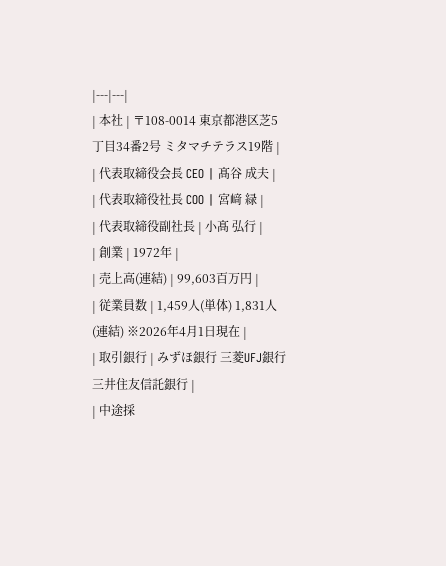|---|---|
| 本社 | 〒108-0014 東京都港区芝5丁目34番2号 ミタマチテラス19階 |
| 代表取締役会長 CEO | 髙谷 成夫 |
| 代表取締役社長 COO | 宮﨑 緑 |
| 代表取締役副社長 | 小髙 弘行 |
| 創業 | 1972年 |
| 売上高(連結) | 99,603百万円 |
| 従業員数 | 1,459人(単体) 1,831人(連結) ※2026年4月1日現在 |
| 取引銀行 | みずほ銀行 三菱UFJ銀行 三井住友信託銀行 |
| 中途採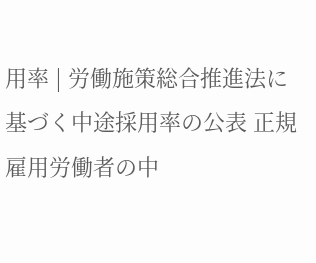用率 | 労働施策総合推進法に基づく中途採用率の公表 正規雇用労働者の中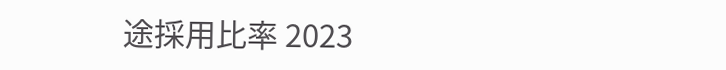途採用比率 2023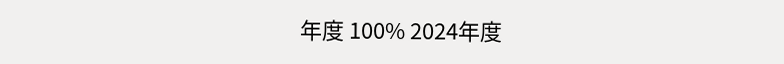年度 100% 2024年度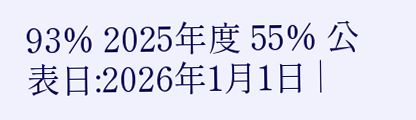93% 2025年度 55% 公表日:2026年1月1日 |